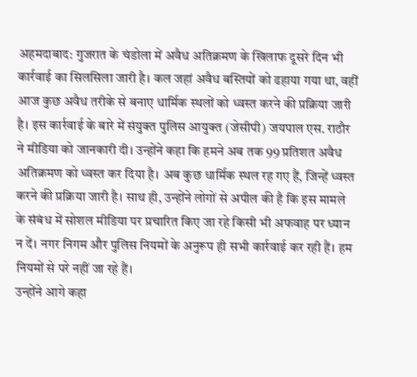अहमदाबाद: गुजरात के चंडोला में अवैध अतिक्रमण के खिलाफ दूसरे दिन भी कार्रवाई का सिलसिला जारी है। कल जहां अवैध बस्तियों को ढहाया गया था, वहीं आज कुछ अवैध तरीके से बनाए धार्मिक स्थलों को ध्वस्त करने की प्रक्रिया जारी है। इस कार्रवाई के बारे में संयुक्त पुलिस आयुक्त (जेसीपी) जयपाल एस. राठौर ने मीडिया को जानकारी दी। उन्होंने कहा कि हमने अब तक 99 प्रतिशत अवैध अतिक्रमण को ध्वस्त कर दिया है। अब कुछ धार्मिक स्थल रह गए हैं, जिन्हें ध्वस्त करने की प्रक्रिया जारी है। साथ ही, उन्होंने लोगों से अपील की है कि इस मामले के संबंध में सोशल मीडिया पर प्रचारित किए जा रहे किसी भी अफवाह पर ध्यान न दें। नगर निगम और पुलिस नियमों के अनुरूप ही सभी कार्रवाई कर रही हैं। हम नियमों से परे नहीं जा रहे हैं।
उन्होंने आगे कहा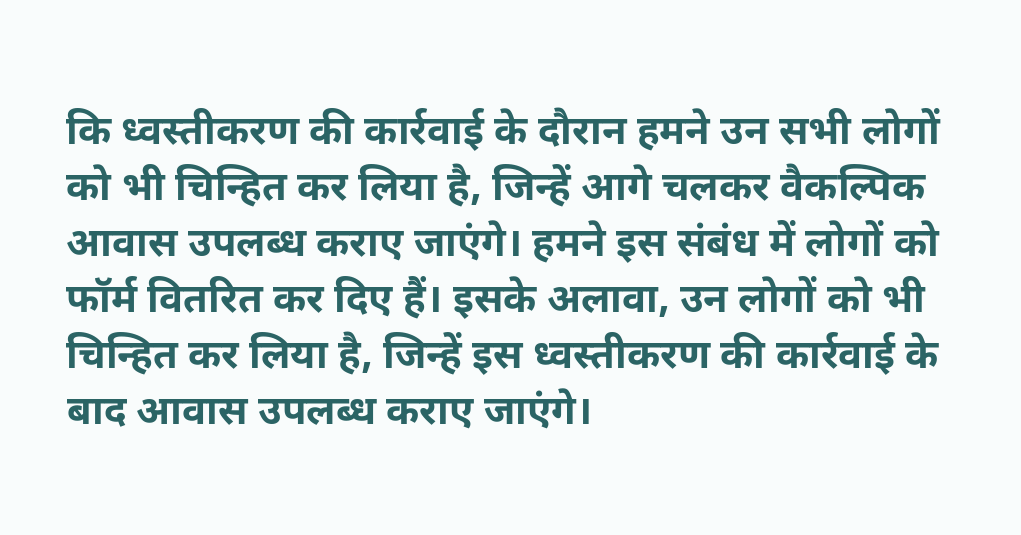कि ध्वस्तीकरण की कार्रवाई के दौरान हमने उन सभी लोगों को भी चिन्हित कर लिया है, जिन्हें आगे चलकर वैकल्पिक आवास उपलब्ध कराए जाएंगे। हमने इस संबंध में लोगों को फॉर्म वितरित कर दिए हैं। इसके अलावा, उन लोगों को भी चिन्हित कर लिया है, जिन्हें इस ध्वस्तीकरण की कार्रवाई के बाद आवास उपलब्ध कराए जाएंगे।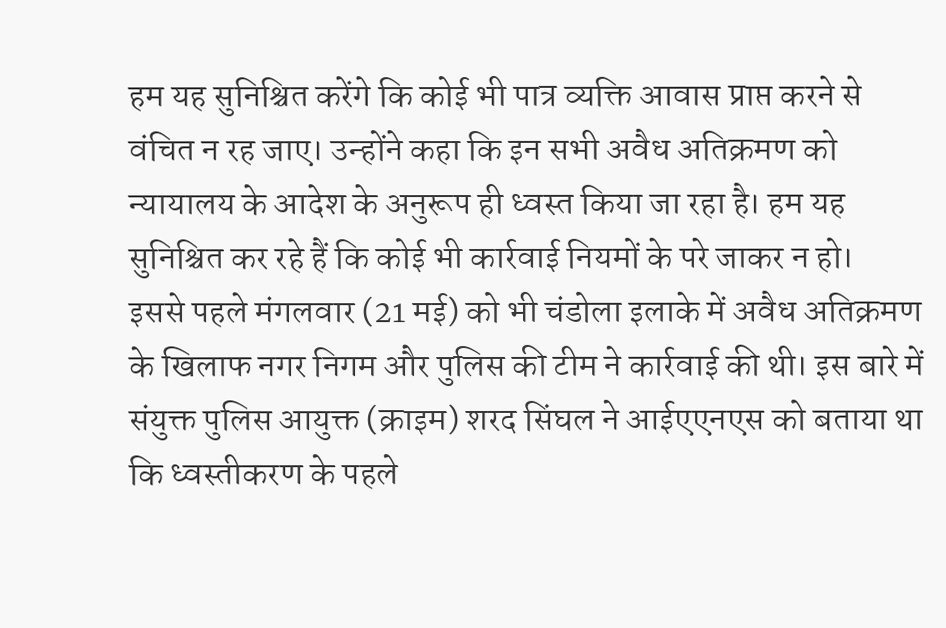हम यह सुनिश्चित करेंगे कि कोई भी पात्र व्यक्ति आवास प्राप्त करने से वंचित न रह जाए। उन्होंने कहा कि इन सभी अवैध अतिक्रमण को न्यायालय के आदेश के अनुरूप ही ध्वस्त किया जा रहा है। हम यह सुनिश्चित कर रहे हैं कि कोई भी कार्रवाई नियमों के परे जाकर न हो।
इससे पहले मंगलवार (21 मई) को भी चंडोला इलाके में अवैध अतिक्रमण के खिलाफ नगर निगम और पुलिस की टीम ने कार्रवाई की थी। इस बारे में संयुक्त पुलिस आयुक्त (क्राइम) शरद सिंघल ने आईएएनएस को बताया था कि ध्वस्तीकरण के पहले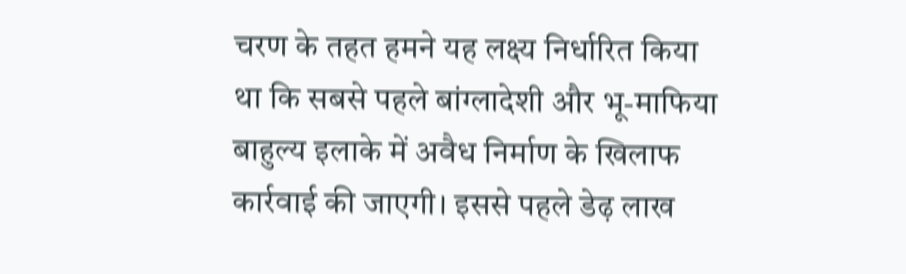चरण के तहत हमने यह लक्ष्य निर्धारित किया था कि सबसे पहले बांग्लादेशी और भू-माफिया बाहुल्य इलाके में अवैध निर्माण के खिलाफ कार्रवाई की जाएगी। इससे पहले डेढ़ लाख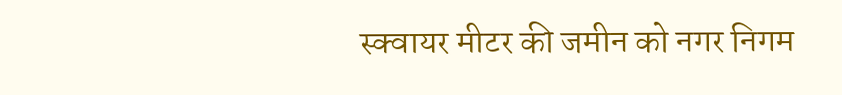स्क्वायर मीटर की जमीन को नगर निगम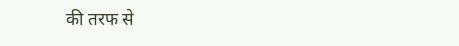की तरफ से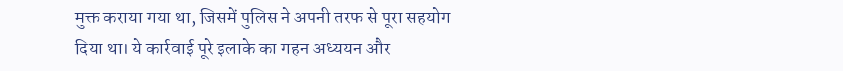मुक्त कराया गया था, जिसमें पुलिस ने अपनी तरफ से पूरा सहयोग दिया था। ये कार्रवाई पूरे इलाके का गहन अध्ययन और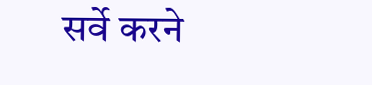सर्वे करने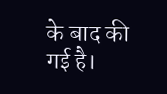के बाद की गई है।